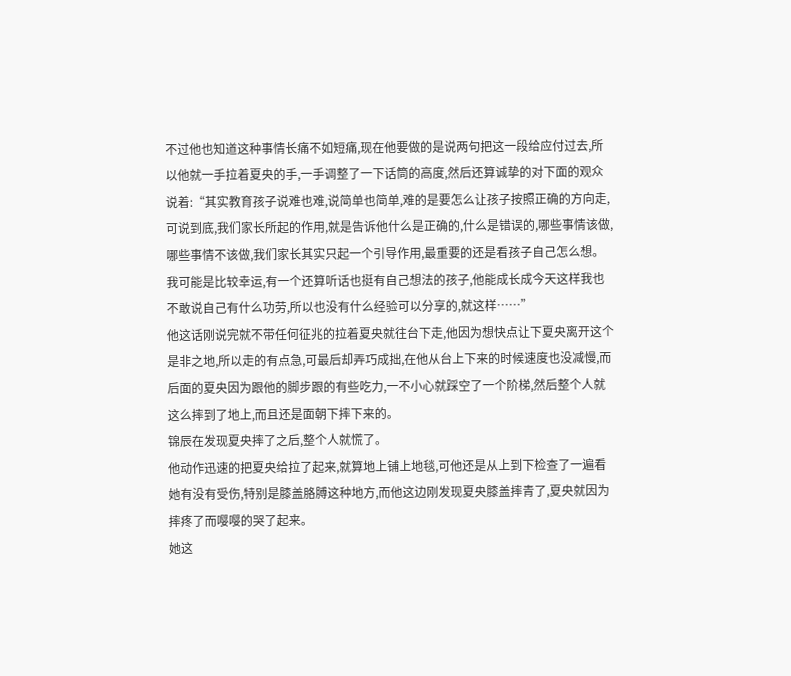不过他也知道这种事情长痛不如短痛,现在他要做的是说两句把这一段给应付过去,所以他就一手拉着夏央的手,一手调整了一下话筒的高度,然后还算诚挚的对下面的观众说着:“其实教育孩子说难也难,说简单也简单,难的是要怎么让孩子按照正确的方向走,可说到底,我们家长所起的作用,就是告诉他什么是正确的,什么是错误的,哪些事情该做,哪些事情不该做,我们家长其实只起一个引导作用,最重要的还是看孩子自己怎么想。我可能是比较幸运,有一个还算听话也挺有自己想法的孩子,他能成长成今天这样我也不敢说自己有什么功劳,所以也没有什么经验可以分享的,就这样……”
他这话刚说完就不带任何征兆的拉着夏央就往台下走,他因为想快点让下夏央离开这个是非之地,所以走的有点急,可最后却弄巧成拙,在他从台上下来的时候速度也没减慢,而后面的夏央因为跟他的脚步跟的有些吃力,一不小心就踩空了一个阶梯,然后整个人就这么摔到了地上,而且还是面朝下摔下来的。
锦辰在发现夏央摔了之后,整个人就慌了。
他动作迅速的把夏央给拉了起来,就算地上铺上地毯,可他还是从上到下检查了一遍看她有没有受伤,特别是膝盖胳膊这种地方,而他这边刚发现夏央膝盖摔青了,夏央就因为摔疼了而嘤嘤的哭了起来。
她这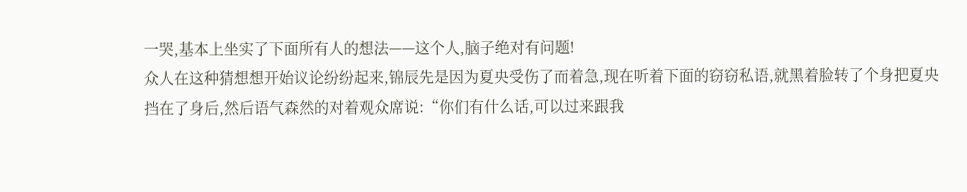一哭,基本上坐实了下面所有人的想法——这个人,脑子绝对有问题!
众人在这种猜想想开始议论纷纷起来,锦辰先是因为夏央受伤了而着急,现在听着下面的窃窃私语,就黑着脸转了个身把夏央挡在了身后,然后语气森然的对着观众席说:“你们有什么话,可以过来跟我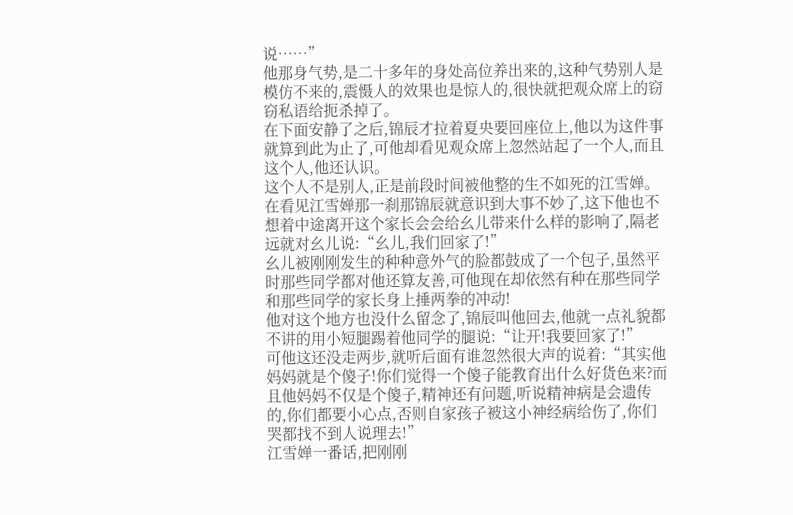说……”
他那身气势,是二十多年的身处高位养出来的,这种气势别人是模仿不来的,震慑人的效果也是惊人的,很快就把观众席上的窃窃私语给扼杀掉了。
在下面安静了之后,锦辰才拉着夏央要回座位上,他以为这件事就算到此为止了,可他却看见观众席上忽然站起了一个人,而且这个人,他还认识。
这个人不是别人,正是前段时间被他整的生不如死的江雪婵。
在看见江雪婵那一刹那锦辰就意识到大事不妙了,这下他也不想着中途离开这个家长会会给幺儿带来什么样的影响了,隔老远就对幺儿说:“幺儿,我们回家了!”
幺儿被刚刚发生的种种意外气的脸都鼓成了一个包子,虽然平时那些同学都对他还算友善,可他现在却依然有种在那些同学和那些同学的家长身上捶两拳的冲动!
他对这个地方也没什么留念了,锦辰叫他回去,他就一点礼貌都不讲的用小短腿踢着他同学的腿说:“让开!我要回家了!”
可他这还没走两步,就听后面有谁忽然很大声的说着:“其实他妈妈就是个傻子!你们觉得一个傻子能教育出什么好货色来?而且他妈妈不仅是个傻子,精神还有问题,听说精神病是会遗传的,你们都要小心点,否则自家孩子被这小神经病给伤了,你们哭都找不到人说理去!”
江雪婵一番话,把刚刚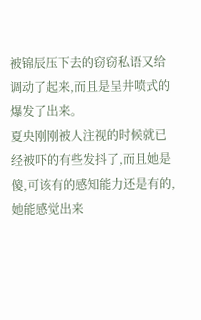被锦辰压下去的窃窃私语又给调动了起来,而且是呈井喷式的爆发了出来。
夏央刚刚被人注视的时候就已经被吓的有些发抖了,而且她是傻,可该有的感知能力还是有的,她能感觉出来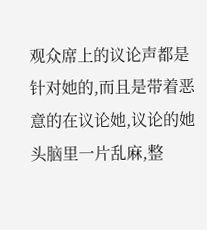观众席上的议论声都是针对她的,而且是带着恶意的在议论她,议论的她头脑里一片乱麻,整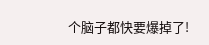个脑子都快要爆掉了!